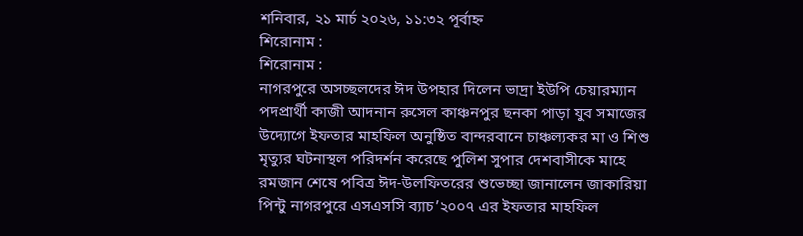শনিবার, ২১ মার্চ ২০২৬, ১১:৩২ পূর্বাহ্ন
শিরোনাম :
শিরোনাম :
নাগরপুরে অসচ্ছলদের ঈদ উপহার দিলেন ভাদ্রা ইউপি চেয়ারম্যান পদপ্রার্থী কাজী আদনান রুসেল কাঞ্চনপুর ছনকা পাড়া যুব সমাজের উদ্যোগে ইফতার মাহফিল অনুষ্ঠিত বান্দরবানে চাঞ্চল্যকর মা ও শিশু মৃত্যুর ঘটনাস্থল পরিদর্শন করেছে পুলিশ সুপার দেশবাসীকে মাহে রমজান শেষে পবিত্র ঈদ-উলফিতরের শুভেচ্ছা জানালেন জাকারিয়া পিন্টু নাগরপুরে এসএসসি ব্যাচ’২০০৭ এর ইফতার মাহফিল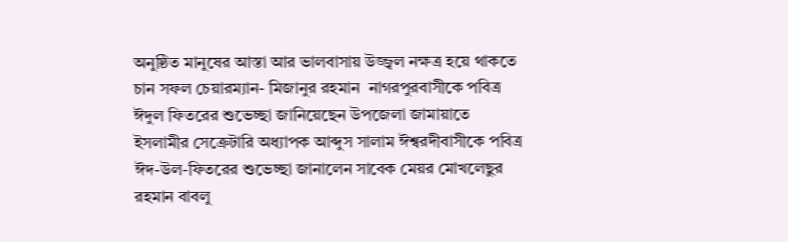অনুষ্ঠিত মানুষের আস্তা আর ভালবাসায় উজ্জ্বল নক্ষত্র হয়ে থাকতে চান সফল চেয়ারম্যান- মিজানুর রহমান  নাগরপুরবাসীকে পবিত্র ঈদুল ফিতরের শুভেচ্ছা জানিয়েছেন উপজেলা জামায়াতে ইসলামীর সেক্রেটারি অধ্যাপক আব্দুস সালাম ঈশ্বরদীবাসীকে পবিত্র ঈদ-উল-ফিতরের শুভেচ্ছা জানালেন সাবেক মেয়র মোখলেছুর রহমান বাবলু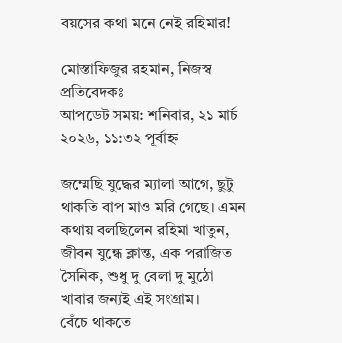বয়সের কথা মনে নেই রহিমার!

মোস্তাফিজুর রহমান, নিজস্ব প্রতিবেদকঃ
আপডেট সময়: শনিবার, ২১ মার্চ ২০২৬, ১১:৩২ পূর্বাহ্ন

জম্মেছি যুদ্ধের ম্যালা আগে, ছুটু থাকতি বাপ মাও মরি গেছে। এমন কথায় বলছিলেন রহিমা খাতুন, জীবন যুন্ধে ক্লান্ত, এক পরাজিত সৈনিক, শুধু দু বেলা দু মুঠো খাবার জন্যই এই সংগ্রাম।
বেঁচে থাকতে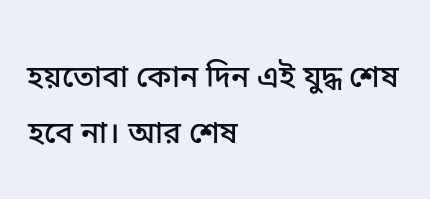হয়তোবা কোন দিন এই যুদ্ধ শেষ হবে না। আর শেষ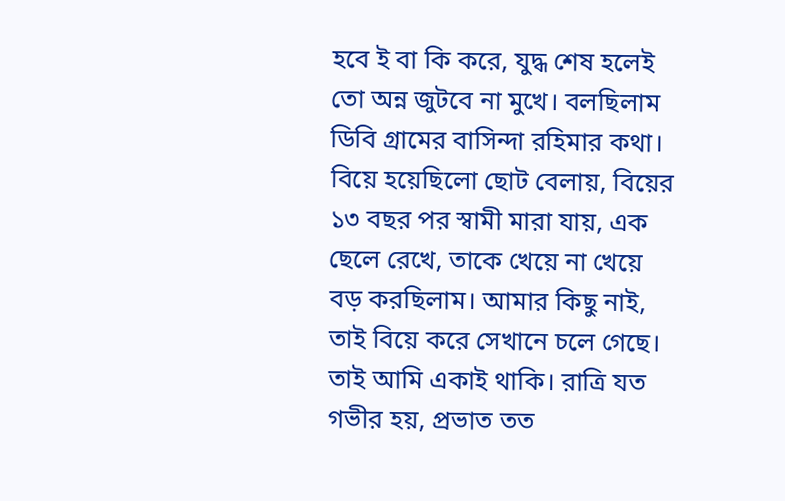হবে ই বা কি করে, যুদ্ধ শেষ হলেই তো অন্ন জুটবে না মুখে। বলছিলাম ডিবি গ্রামের বাসিন্দা রহিমার কথা। বিয়ে হয়েছিলো ছোট বেলায়, বিয়ের ১৩ বছর পর স্বামী মারা যায়, এক ছেলে রেখে, তাকে খেয়ে না খেয়ে বড় করছিলাম। আমার কিছু নাই, তাই বিয়ে করে সেখানে চলে গেছে। তাই আমি একাই থাকি। রাত্রি যত গভীর হয়, প্রভাত তত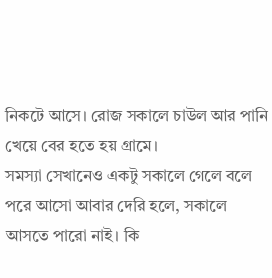নিকটে আসে। রোজ সকালে চাউল আর পানি খেয়ে বের হতে হয় গ্রামে।
সমস্যা সেখানেও একটু সকালে গেলে বলে পরে আসো আবার দেরি হলে, সকালে আসতে পারো নাই। কি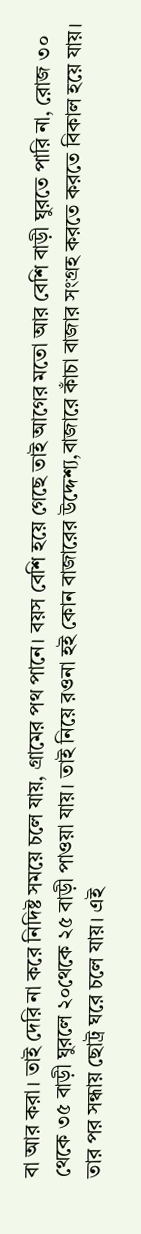বা আর করা। তাই দেরি না করে নিদিষ্ট সময়ে চলে যায়, গ্রামের পথ পানে। বয়স বেশি হয়ে গেছে তাই আগের মতো আর বেশি বাড়ী ঘুরতে পারি না, রোজ ৩০ থেকে ৩৫ বাড়ী ঘুরলে ২০থেকে ২৫ বাড়ী পাওয়া যায়। তাই নিয়ে রওনা হই কোন বাজারের উদ্দেশ্য,বাজারে কাঁচা বাজার সংগ্রহ করতে করতে বিকাল হয়ে যায়। তার পর সন্ধায় ছোট্র ঘরে চলে যায়। এই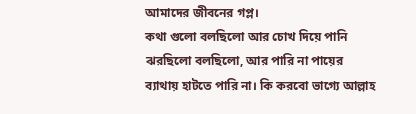আমাদের জীবনের গপ্ল।
কথা গুলো বলছিলো আর চোখ দিয়ে পানি ঝরছিলো বলছিলো, আর পারি না পায়ের ব্যাথায় হাটতে পারি না। কি করবো ভাগ্যে আল্লাহ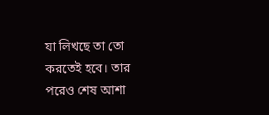যা লিখছে তা তো করতেই হবে। তার পরেও শেষ আশা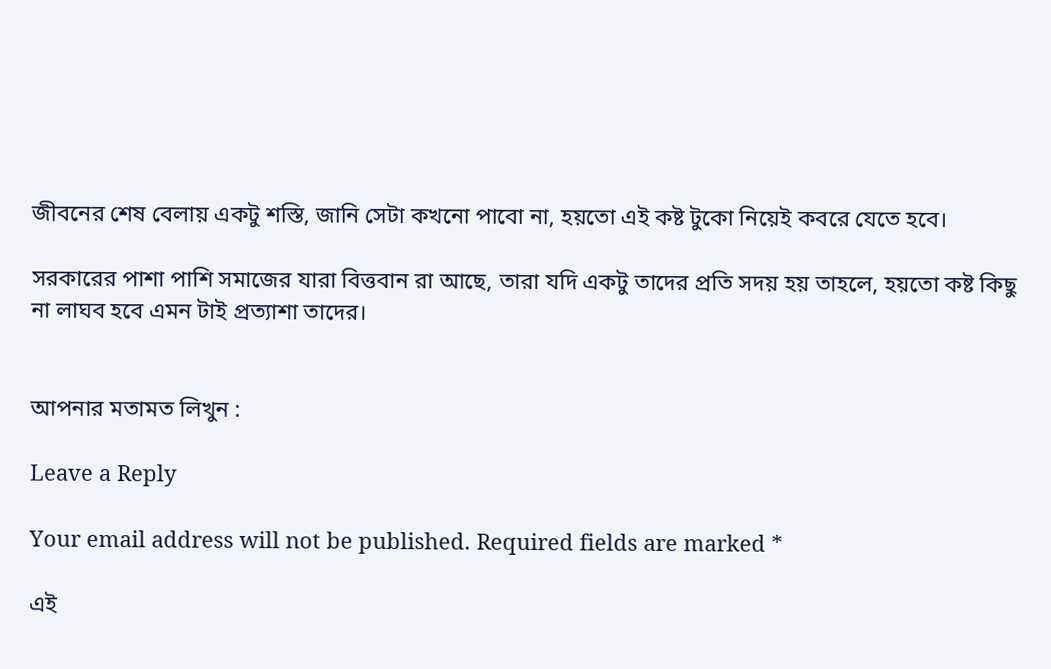জীবনের শেষ বেলায় একটু শস্তি, জানি সেটা কখনো পাবো না, হয়তো এই কষ্ট টুকো নিয়েই কবরে যেতে হবে।

সরকারের পাশা পাশি সমাজের যারা বিত্তবান রা আছে, তারা যদি একটু তাদের প্রতি সদয় হয় তাহলে, হয়তো কষ্ট কিছু না লাঘব হবে এমন টাই প্রত্যাশা তাদের।


আপনার মতামত লিখুন :

Leave a Reply

Your email address will not be published. Required fields are marked *

এই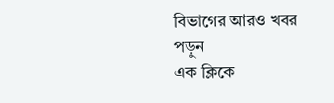বিভাগের আরও খবর পড়ুন
এক ক্লিকে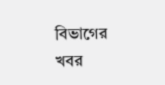বিভাগের খবর